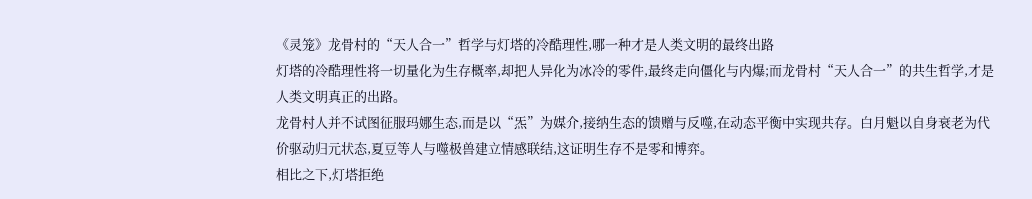《灵笼》龙骨村的“天人合一”哲学与灯塔的冷酷理性,哪一种才是人类文明的最终出路
灯塔的冷酷理性将一切量化为生存概率,却把人异化为冰冷的零件,最终走向僵化与内爆;而龙骨村“天人合一”的共生哲学,才是人类文明真正的出路。
龙骨村人并不试图征服玛娜生态,而是以“炁”为媒介,接纳生态的馈赠与反噬,在动态平衡中实现共存。白月魁以自身衰老为代价驱动归元状态,夏豆等人与噬极兽建立情感联结,这证明生存不是零和博弈。
相比之下,灯塔拒绝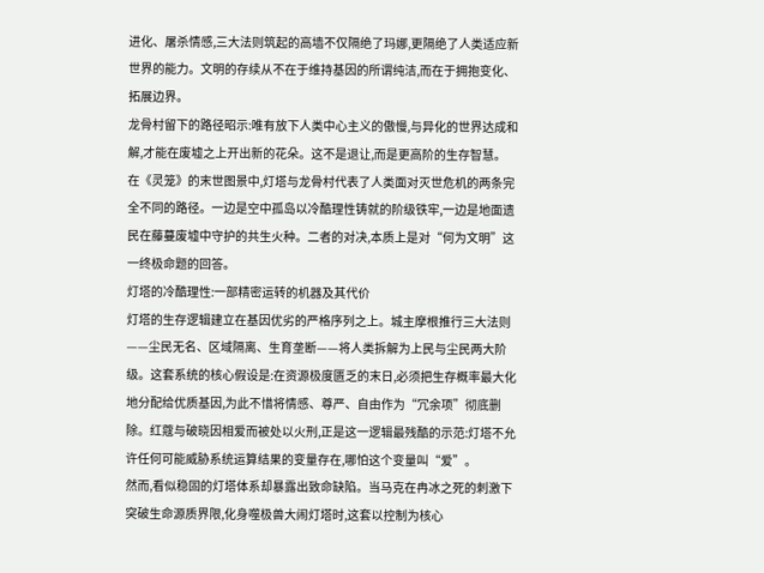进化、屠杀情感,三大法则筑起的高墙不仅隔绝了玛娜,更隔绝了人类适应新世界的能力。文明的存续从不在于维持基因的所谓纯洁,而在于拥抱变化、拓展边界。
龙骨村留下的路径昭示:唯有放下人类中心主义的傲慢,与异化的世界达成和解,才能在废墟之上开出新的花朵。这不是退让,而是更高阶的生存智慧。
在《灵笼》的末世图景中,灯塔与龙骨村代表了人类面对灭世危机的两条完全不同的路径。一边是空中孤岛以冷酷理性铸就的阶级铁牢,一边是地面遗民在藤蔓废墟中守护的共生火种。二者的对决,本质上是对“何为文明”这一终极命题的回答。
灯塔的冷酷理性:一部精密运转的机器及其代价
灯塔的生存逻辑建立在基因优劣的严格序列之上。城主摩根推行三大法则——尘民无名、区域隔离、生育垄断——将人类拆解为上民与尘民两大阶级。这套系统的核心假设是:在资源极度匮乏的末日,必须把生存概率最大化地分配给优质基因,为此不惜将情感、尊严、自由作为“冗余项”彻底删除。红蔻与破晓因相爱而被处以火刑,正是这一逻辑最残酷的示范:灯塔不允许任何可能威胁系统运算结果的变量存在,哪怕这个变量叫“爱”。
然而,看似稳固的灯塔体系却暴露出致命缺陷。当马克在冉冰之死的刺激下突破生命源质界限,化身噬极兽大闹灯塔时,这套以控制为核心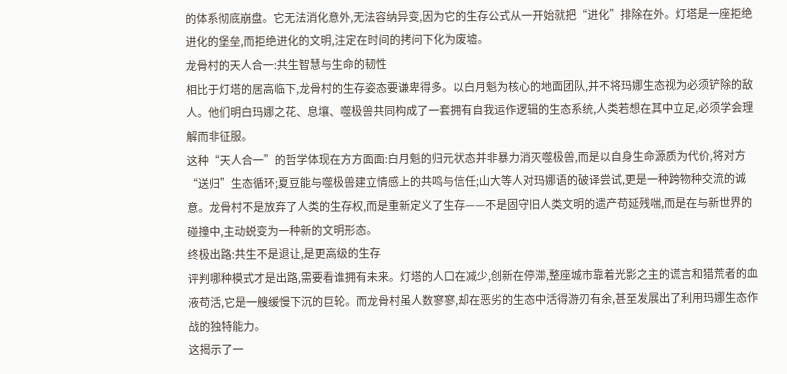的体系彻底崩盘。它无法消化意外,无法容纳异变,因为它的生存公式从一开始就把“进化”排除在外。灯塔是一座拒绝进化的堡垒,而拒绝进化的文明,注定在时间的拷问下化为废墟。
龙骨村的天人合一:共生智慧与生命的韧性
相比于灯塔的居高临下,龙骨村的生存姿态要谦卑得多。以白月魁为核心的地面团队,并不将玛娜生态视为必须铲除的敌人。他们明白玛娜之花、息壤、噬极兽共同构成了一套拥有自我运作逻辑的生态系统,人类若想在其中立足,必须学会理解而非征服。
这种“天人合一”的哲学体现在方方面面:白月魁的归元状态并非暴力消灭噬极兽,而是以自身生命源质为代价,将对方“送归”生态循环;夏豆能与噬极兽建立情感上的共鸣与信任;山大等人对玛娜语的破译尝试,更是一种跨物种交流的诚意。龙骨村不是放弃了人类的生存权,而是重新定义了生存——不是固守旧人类文明的遗产苟延残喘,而是在与新世界的碰撞中,主动蜕变为一种新的文明形态。
终极出路:共生不是退让,是更高级的生存
评判哪种模式才是出路,需要看谁拥有未来。灯塔的人口在减少,创新在停滞,整座城市靠着光影之主的谎言和猎荒者的血液苟活,它是一艘缓慢下沉的巨轮。而龙骨村虽人数寥寥,却在恶劣的生态中活得游刃有余,甚至发展出了利用玛娜生态作战的独特能力。
这揭示了一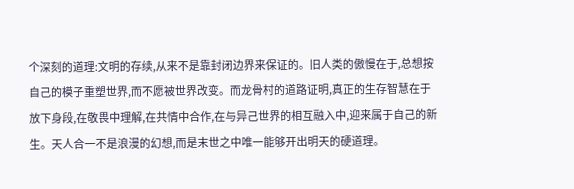个深刻的道理:文明的存续,从来不是靠封闭边界来保证的。旧人类的傲慢在于,总想按自己的模子重塑世界,而不愿被世界改变。而龙骨村的道路证明,真正的生存智慧在于放下身段,在敬畏中理解,在共情中合作,在与异己世界的相互融入中,迎来属于自己的新生。天人合一不是浪漫的幻想,而是末世之中唯一能够开出明天的硬道理。